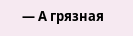— А грязная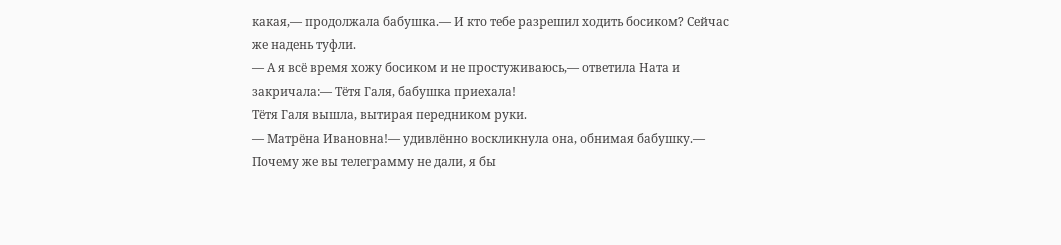какая,— продолжала бабушка.— И кто тебе разрешил ходить босиком? Сейчас же надень туфли.
— А я всё время хожу босиком и не простуживаюсь,— ответила Ната и закричала:— Тётя Галя, бабушка приехала!
Тётя Галя вышла, вытирая передником руки.
— Матрёна Ивановна!— удивлённо воскликнула она, обнимая бабушку.— Почему же вы телеграмму не дали, я бы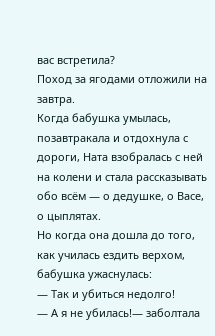вас встретила?
Поход за ягодами отложили на завтра.
Когда бабушка умылась, позавтракала и отдохнула с дороги, Ната взобралась с ней на колени и стала рассказывать обо всём — о дедушке, о Васе, о цыплятах.
Но когда она дошла до того, как училась ездить верхом, бабушка ужаснулась:
— Так и убиться недолго!
— А я не убилась!— заболтала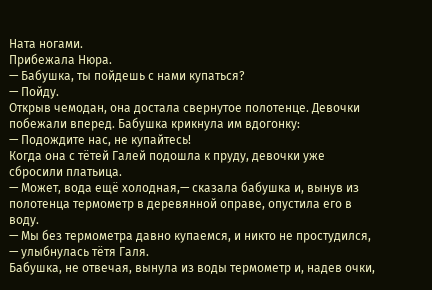Ната ногами.
Прибежала Нюра.
— Бабушка, ты пойдешь с нами купаться?
— Пойду.
Открыв чемодан, она достала свернутое полотенце. Девочки побежали вперед. Бабушка крикнула им вдогонку:
— Подождите нас, не купайтесь!
Когда она с тётей Галей подошла к пруду, девочки уже сбросили платьица.
— Может, вода ещё холодная,— сказала бабушка и, вынув из полотенца термометр в деревянной оправе, опустила его в воду.
— Мы без термометра давно купаемся, и никто не простудился, — улыбнулась тётя Галя.
Бабушка, не отвечая, вынула из воды термометр и, надев очки,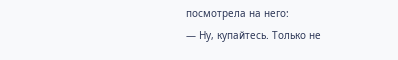посмотрела на него:
— Ну, купайтесь. Только не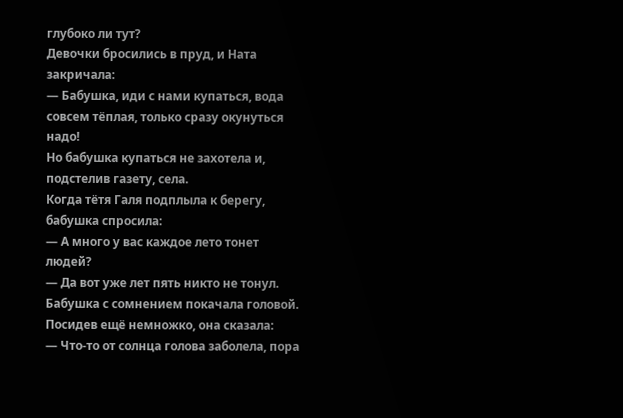глубоко ли тут?
Девочки бросились в пруд, и Ната закричала:
— Бабушка, иди с нами купаться, вода совсем тёплая, только сразу окунуться надо!
Но бабушка купаться не захотела и, подстелив газету, села.
Когда тётя Галя подплыла к берегу, бабушка спросила:
— А много у вас каждое лето тонет людей?
— Да вот уже лет пять никто не тонул.
Бабушка с сомнением покачала головой. Посидев ещё немножко, она сказала:
— Что-то от солнца голова заболела, пора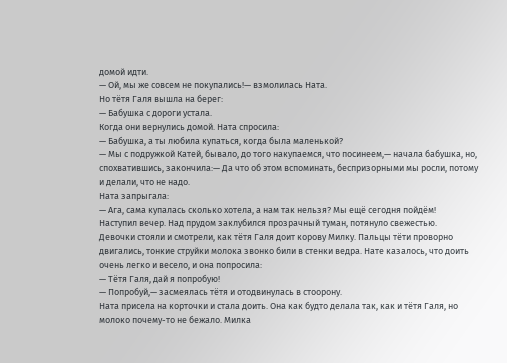домой идти.
— Ой, мы же совсем не покупались!— взмолилась Ната.
Но тётя Галя вышла на берег:
— Бабушка с дороги устала.
Когда они вернулись домой. Ната спросила:
— Бабушка, а ты любила купаться, когда была маленькой?
— Мы с подружкой Катей, бывало, до того накупаемся, что посинеем,— начала бабушка, но, спохватившись, закончила:— Да что об этом вспоминать, беспризорными мы росли, потому и делали, что не надо.
Ната запрыгала:
— Ага, сама купалась сколько хотела, а нам так нельзя? Мы ещё сегодня пойдём!
Наступил вечер. Над прудом заклубился прозрачный туман, потянуло свежестью.
Девочки стояли и смотрели, как тётя Галя доит корову Милку. Пальцы тёти проворно двигались, тонкие струйки молока звонко били в стенки ведра. Нате казалось, что доить очень легко и весело, и она попросила:
— Тётя Галя, дай я попробую!
— Попробуй,— засмеялась тётя и отодвинулась в стоорону.
Ната присела на корточки и стала доить. Она как будто делала так, как и тётя Галя, но молоко почему-то не бежало. Милка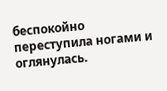беспокойно переступила ногами и оглянулась.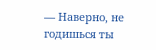— Наверно, не годишься ты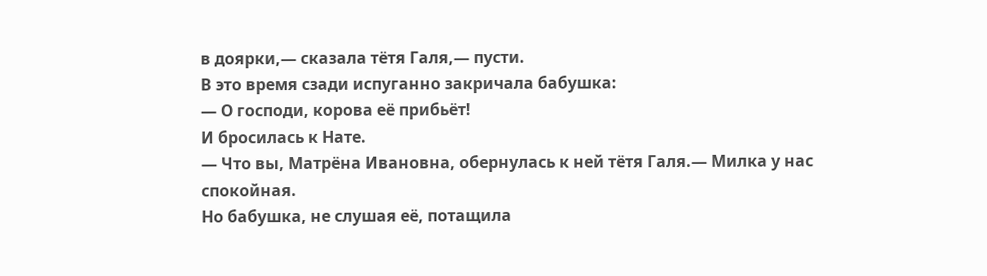в доярки,— сказала тётя Галя,— пусти.
В это время сзади испуганно закричала бабушка:
— О господи, корова её прибьёт!
И бросилась к Нате.
— Что вы, Матрёна Ивановна, обернулась к ней тётя Галя.— Милка у нас спокойная.
Но бабушка, не слушая её, потащила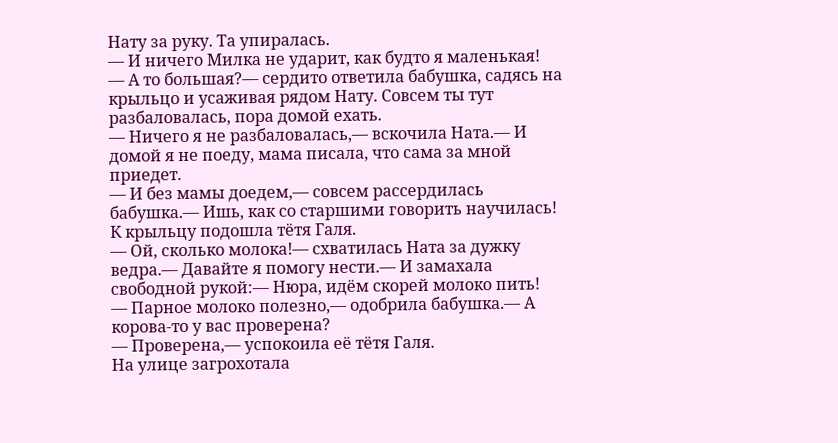Нату за руку. Та упиралась.
— И ничего Милка не ударит, как будто я маленькая!
— А то большая?— сердито ответила бабушка, садясь на крыльцо и усаживая рядом Нату. Совсем ты тут разбаловалась, пора домой ехать.
— Ничего я не разбаловалась,— вскочила Ната.— И домой я не поеду, мама писала, что сама за мной приедет.
— И без мамы доедем,— совсем рассердилась бабушка.— Ишь, как со старшими говорить научилась!
К крыльцу подошла тётя Галя.
— Ой, сколько молока!— схватилась Ната за дужку ведра.— Давайте я помогу нести.— И замахала свободной рукой:— Нюра, идём скорей молоко пить!
— Парное молоко полезно,— одобрила бабушка.— А корова-то у вас проверена?
— Проверена,— успокоила её тётя Галя.
На улице загрохотала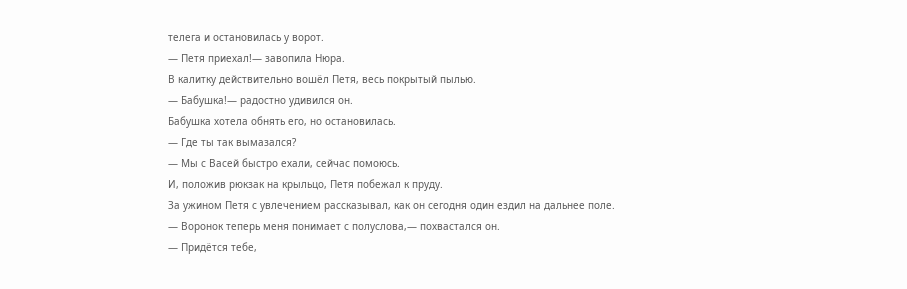телега и остановилась у ворот.
— Петя приехал!— завопила Нюра.
В калитку действительно вошёл Петя, весь покрытый пылью.
— Бабушка!— радостно удивился он.
Бабушка хотела обнять его, но остановилась.
— Где ты так вымазался?
— Мы с Васей быстро ехали, сейчас помоюсь.
И, положив рюкзак на крыльцо, Петя побежал к пруду.
За ужином Петя с увлечением рассказывал, как он сегодня один ездил на дальнее поле.
— Воронок теперь меня понимает с полуслова,— похвастался он.
— Придётся тебе,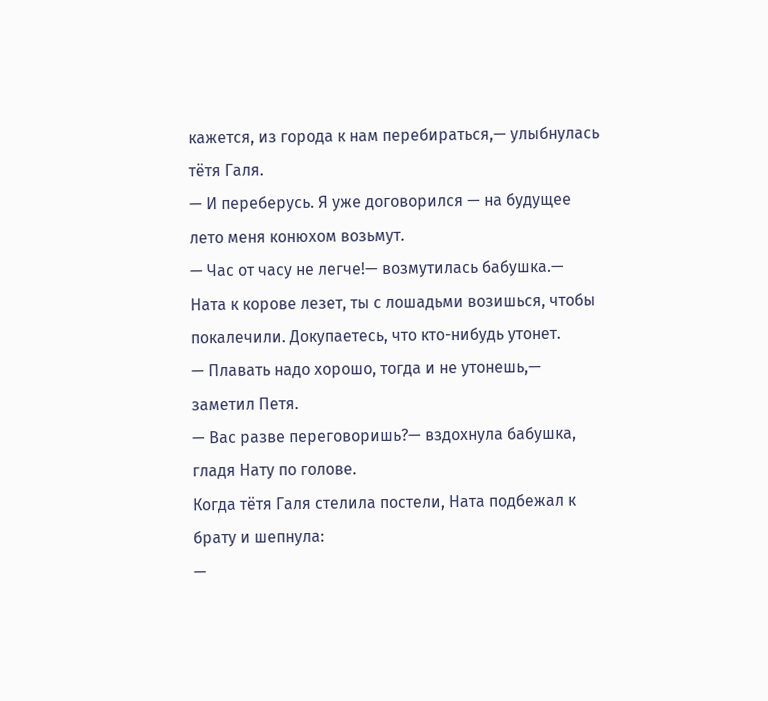кажется, из города к нам перебираться,— улыбнулась тётя Галя.
— И переберусь. Я уже договорился — на будущее лето меня конюхом возьмут.
— Час от часу не легче!— возмутилась бабушка.— Ната к корове лезет, ты с лошадьми возишься, чтобы покалечили. Докупаетесь, что кто-нибудь утонет.
— Плавать надо хорошо, тогда и не утонешь,— заметил Петя.
— Вас разве переговоришь?— вздохнула бабушка, гладя Нату по голове.
Когда тётя Галя стелила постели, Ната подбежал к брату и шепнула:
—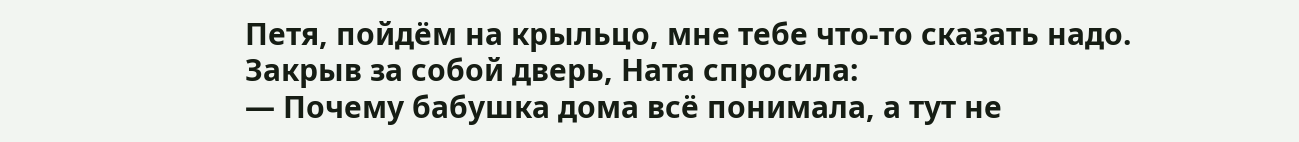Петя, пойдём на крыльцо, мне тебе что-то сказать надо.
Закрыв за собой дверь, Ната спросила:
— Почему бабушка дома всё понимала, а тут не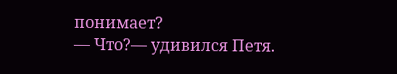понимает?
— Что?— удивился Петя.